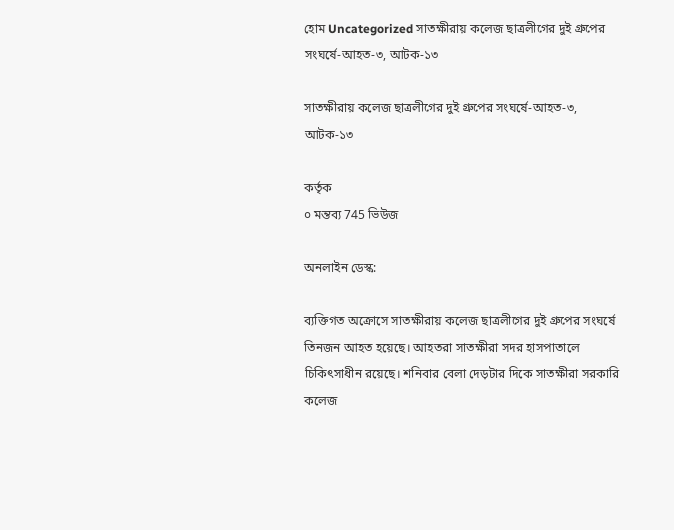হোম Uncategorized সাতক্ষীরায় কলেজ ছাত্রলীগের দুই গ্রুপের সংঘর্ষে-আহত-৩, আটক-১৩

সাতক্ষীরায় কলেজ ছাত্রলীগের দুই গ্রুপের সংঘর্ষে-আহত-৩, আটক-১৩

কর্তৃক
০ মন্তব্য 745 ভিউজ

অনলাইন ডেস্ক:

ব্যক্তিগত অক্রোসে সাতক্ষীরায় কলেজ ছাত্রলীগের দুই গ্রুপের সংঘর্ষে তিনজন আহত হয়েছে। আহতরা সাতক্ষীরা সদর হাসপাতালে চিকিৎসাধীন রয়েছে। শনিবার বেলা দেড়টার দিকে সাতক্ষীরা সরকারি কলেজ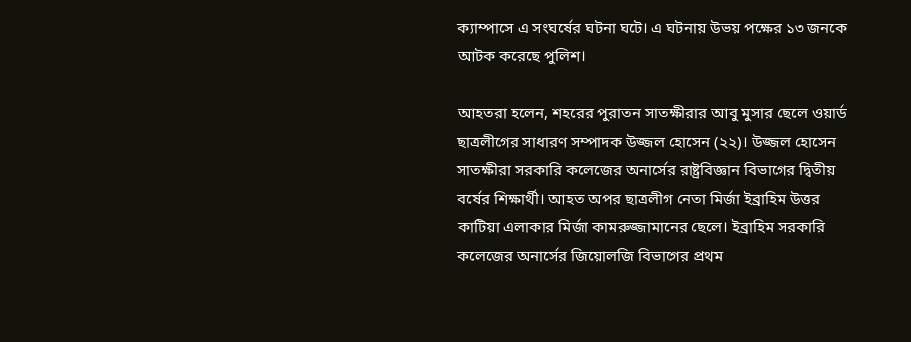ক্যাম্পাসে এ সংঘর্ষের ঘটনা ঘটে। এ ঘটনায় উভয় পক্ষের ১৩ জনকে আটক করেছে পুলিশ।

আহতরা হলেন, শহরের পুরাতন সাতক্ষীরার আবু মুসার ছেলে ওয়ার্ড ছাত্রলীগের সাধারণ সম্পাদক উজ্জল হোসেন (২২)। উজ্জল হোসেন সাতক্ষীরা সরকারি কলেজের অনার্সের রাষ্ট্রবিজ্ঞান বিভাগের দ্বিতীয় বর্ষের শিক্ষার্থী। আহত অপর ছাত্রলীগ নেতা মির্জা ইব্রাহিম উত্তর কাটিয়া এলাকার মির্জা কামরুজ্জামানের ছেলে। ইব্রাহিম সরকারি কলেজের অনার্সের জিয়োলজি বিভাগের প্রথম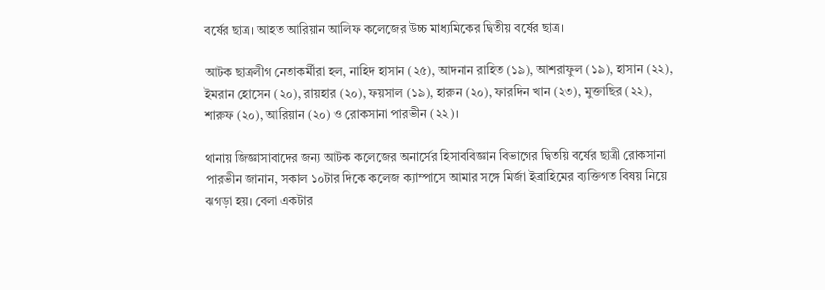বর্ষের ছাত্র। আহত আরিয়ান আলিফ কলেজের উচ্চ মাধ্যমিকের দ্বিতীয় বর্ষের ছাত্র।

আটক ছাত্রলীগ নেতাকর্মীরা হল, নাহিদ হাসান (২৫), আদনান রাহিত (১৯), আশরাফুল (১৯), হাসান (২২), ইমরান হোসেন (২০), রায়হার (২০), ফয়সাল (১৯), হারুন (২০), ফারদিন খান (২৩), মুক্তাছির (২২), শারুফ (২০), আরিয়ান (২০) ও রোকসানা পারভীন (২২)।

থানায় জিজ্ঞাসাবাদের জন্য আটক কলেজের অনার্সের হিসাববিজ্ঞান বিভাগের দ্বিতয়ি বর্ষের ছাত্রী রোকসানা পারভীন জানান, সকাল ১০টার দিকে কলেজ ক্যাম্পাসে আমার সঙ্গে মির্জা ইব্রাহিমের ব্যক্তিগত বিষয় নিয়ে ঝগড়া হয়। বেলা একটার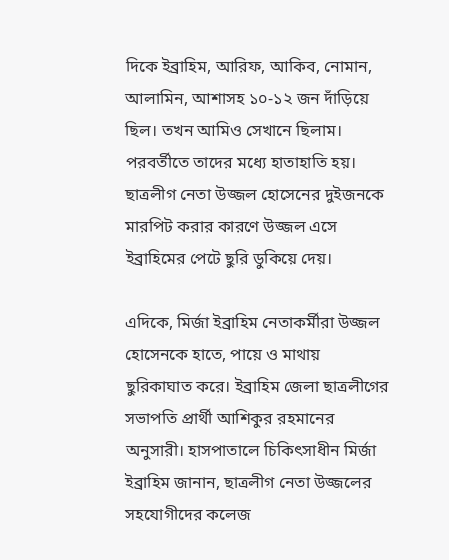দিকে ইব্রাহিম, আরিফ, আকিব, নোমান, আলামিন, আশাসহ ১০-১২ জন দাঁড়িয়ে ছিল। তখন আমিও সেখানে ছিলাম। পরবর্তীতে তাদের মধ্যে হাতাহাতি হয়। ছাত্রলীগ নেতা উজ্জল হোসেনের দুইজনকে মারপিট করার কারণে উজ্জল এসে ইব্রাহিমের পেটে ছুরি ডুকিয়ে দেয়।

এদিকে, মির্জা ইব্রাহিম নেতাকর্মীরা উজ্জল হোসেনকে হাতে, পায়ে ও মাথায় ছুরিকাঘাত করে। ইব্রাহিম জেলা ছাত্রলীগের সভাপতি প্রার্থী আশিকুর রহমানের অনুসারী। হাসপাতালে চিকিৎসাধীন মির্জা ইব্রাহিম জানান, ছাত্রলীগ নেতা উজ্জলের সহযোগীদের কলেজ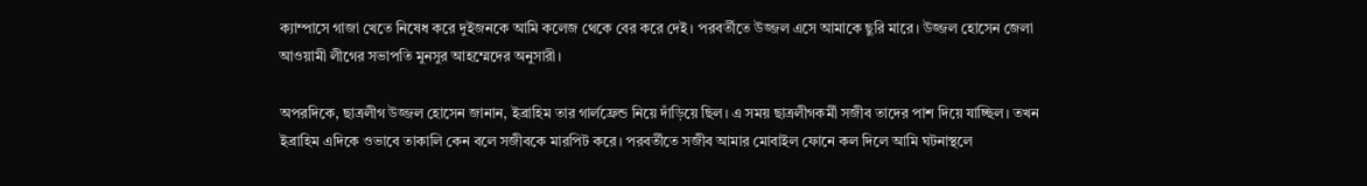ক্যাম্পাসে গাজা খেতে নিষেধ করে দুইজনকে আমি কলেজ থেকে বের করে দেই। পরবর্তীতে উজ্জল এসে আমাকে ছুরি মারে। উজ্জল হোসেন জেলা আওয়ামী লীগের সভাপতি মুনসুর আহম্মেদের অনুসারী।

অপরদিকে, ছাত্রলীগ উজ্জল হোসেন জানান, ইব্রাহিম তার গার্লফ্রেন্ড নিয়ে দাঁড়িয়ে ছিল। এ সময় ছাত্রলীগকর্মী সজীব তাদের পাশ দিয়ে যাচ্ছিল। তখন ইব্রাহিম এদিকে ওভাবে তাকালি কেন বলে সজীবকে মারপিট করে। পরবর্তীতে সজীব আমার মোবাইল ফোনে কল দিলে আমি ঘটনাস্থলে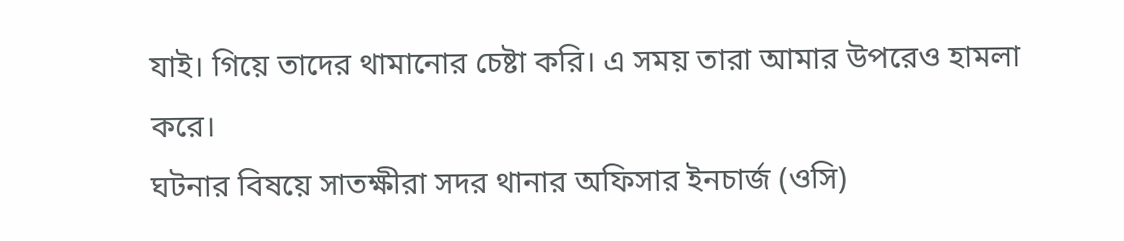যাই। গিয়ে তাদের থামানোর চেষ্টা করি। এ সময় তারা আমার উপরেও হামলা করে।
ঘটনার বিষয়ে সাতক্ষীরা সদর থানার অফিসার ইনচার্জ (ওসি)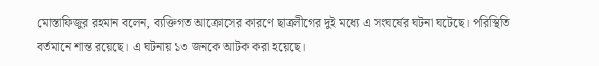মোস্তাফিজুর রহমান বলেন, ব্যক্তিগত আক্রোসের কারণে ছাত্রলীগের দুই মধ্যে এ সংঘর্ষের ঘটনা ঘটেছে। পরিস্থিতি বর্তমানে শান্ত রয়েছে। এ ঘটনায় ১৩ জনকে আটক করা হয়েছে।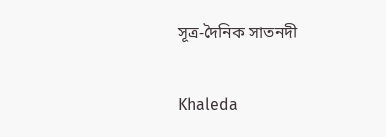সূত্র-দৈনিক সাতনদী

Khaleda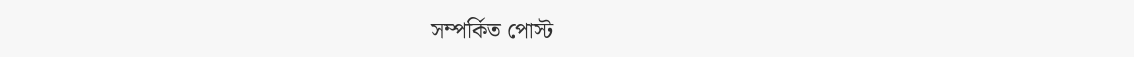সম্পর্কিত পোস্ট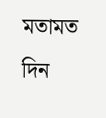মতামত দিন